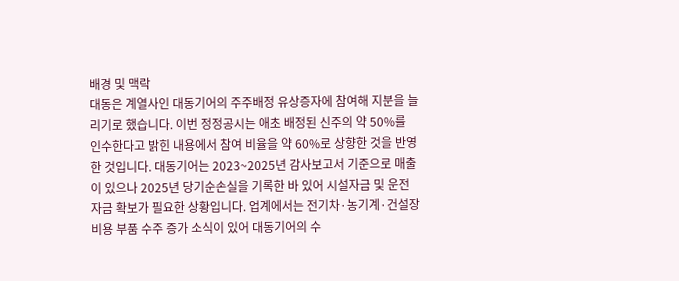배경 및 맥락
대동은 계열사인 대동기어의 주주배정 유상증자에 참여해 지분을 늘리기로 했습니다. 이번 정정공시는 애초 배정된 신주의 약 50%를 인수한다고 밝힌 내용에서 참여 비율을 약 60%로 상향한 것을 반영한 것입니다. 대동기어는 2023~2025년 감사보고서 기준으로 매출이 있으나 2025년 당기순손실을 기록한 바 있어 시설자금 및 운전자금 확보가 필요한 상황입니다. 업계에서는 전기차·농기계·건설장비용 부품 수주 증가 소식이 있어 대동기어의 수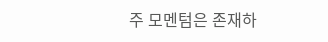주 모멘텀은 존재하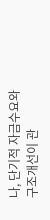나, 단기적 자금수요와 구조개선이 관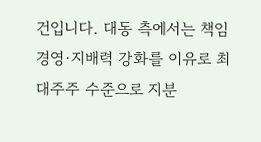건입니다. 대동 측에서는 책임경영·지배력 강화를 이유로 최대주주 수준으로 지분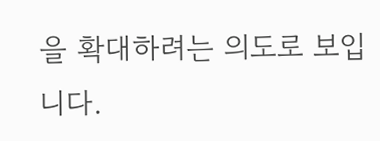을 확대하려는 의도로 보입니다.